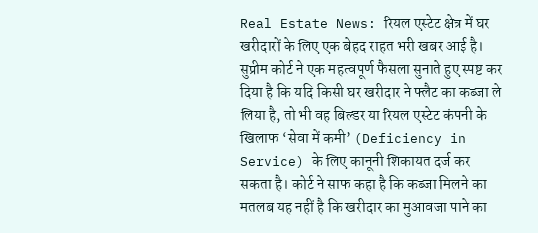Real Estate News: रियल एस्टेट क्षेत्र में घर खरीदारों के लिए एक बेहद राहत भरी खबर आई है। सुप्रीम कोर्ट ने एक महत्वपूर्ण फैसला सुनाते हुए स्पष्ट कर दिया है कि यदि किसी घर खरीदार ने फ्लैट का कब्जा ले लिया है, तो भी वह बिल्डर या रियल एस्टेट कंपनी के खिलाफ ‘सेवा में कमी’ (Deficiency in Service) के लिए कानूनी शिकायत दर्ज कर सकता है। कोर्ट ने साफ कहा है कि कब्जा मिलने का मतलब यह नहीं है कि खरीदार का मुआवजा पाने का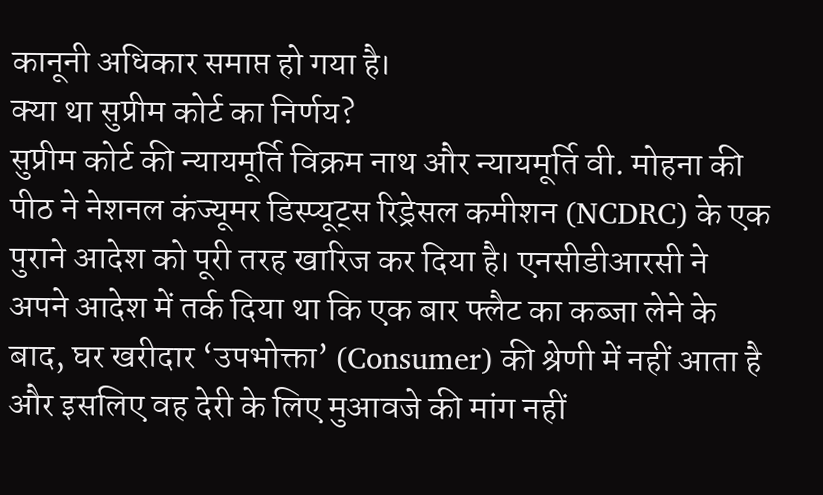कानूनी अधिकार समाप्त हो गया है।
क्या था सुप्रीम कोर्ट का निर्णय?
सुप्रीम कोर्ट की न्यायमूर्ति विक्रम नाथ और न्यायमूर्ति वी. मोहना की पीठ ने नेशनल कंज्यूमर डिस्प्यूट्स रिड्रेसल कमीशन (NCDRC) के एक पुराने आदेश को पूरी तरह खारिज कर दिया है। एनसीडीआरसी ने अपने आदेश में तर्क दिया था कि एक बार फ्लैट का कब्जा लेने के बाद, घर खरीदार ‘उपभोक्ता’ (Consumer) की श्रेणी में नहीं आता है और इसलिए वह देरी के लिए मुआवजे की मांग नहीं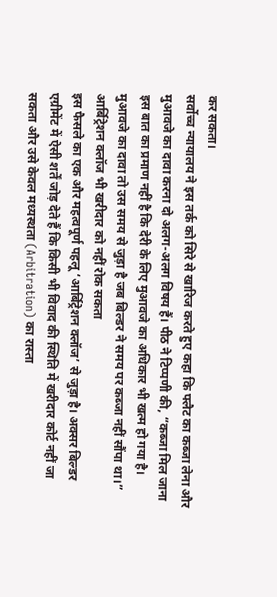कर सकता।
सर्वोच्च न्यायालय ने इस तर्क को सिरे से खारिज करते हुए कहा कि फ्लैट का कब्जा लेना और मुआवजे का दावा करना दो अलग-अलग विषय हैं। पीठ ने टिप्पणी की, “कब्जा मिल जाना इस बात का प्रमाण नहीं है कि देरी के लिए मुआवजे का अधिकार भी खत्म हो गया है। मुआवजे का दावा तो उस समय से जुड़ा है जब बिल्डर ने समय पर कब्जा नहीं सौंपा था।”
आर्बिट्रेशन क्लॉज भी खरीदार को नहीं रोक सकता
इस फैसले का एक और महत्वपूर्ण पहलू ‘आर्बिट्रेशन क्लॉज’ से जुड़ा है। अक्सर बिल्डर एग्रीमेंट में ऐसी शर्तें जोड़ देते हैं कि किसी भी विवाद की स्थिति में खरीदार कोर्ट नहीं जा सकता और उसे केवल मध्यस्थता (Arbitration) का रास्ता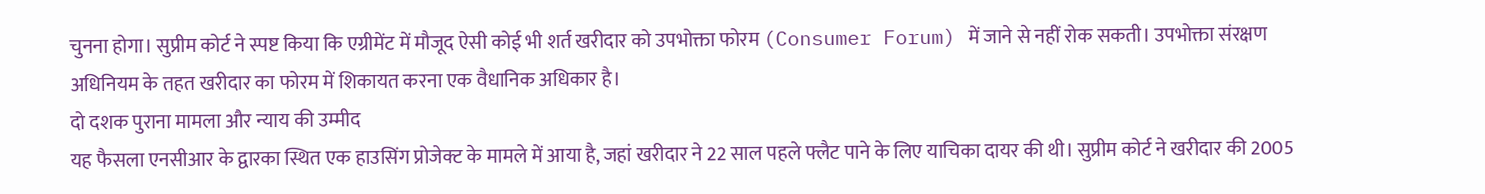चुनना होगा। सुप्रीम कोर्ट ने स्पष्ट किया कि एग्रीमेंट में मौजूद ऐसी कोई भी शर्त खरीदार को उपभोक्ता फोरम (Consumer Forum) में जाने से नहीं रोक सकती। उपभोक्ता संरक्षण अधिनियम के तहत खरीदार का फोरम में शिकायत करना एक वैधानिक अधिकार है।
दो दशक पुराना मामला और न्याय की उम्मीद
यह फैसला एनसीआर के द्वारका स्थित एक हाउसिंग प्रोजेक्ट के मामले में आया है, जहां खरीदार ने 22 साल पहले फ्लैट पाने के लिए याचिका दायर की थी। सुप्रीम कोर्ट ने खरीदार की 2005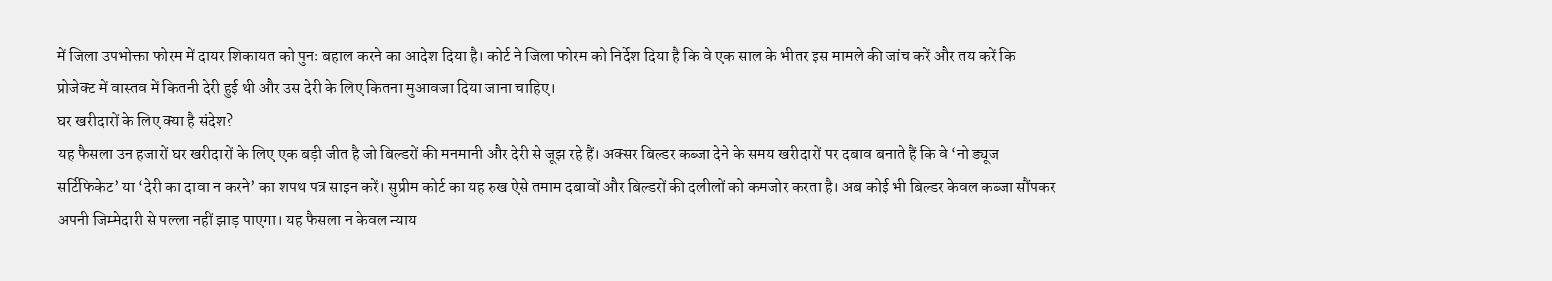में जिला उपभोक्ता फोरम में दायर शिकायत को पुनः बहाल करने का आदेश दिया है। कोर्ट ने जिला फोरम को निर्देश दिया है कि वे एक साल के भीतर इस मामले की जांच करें और तय करें कि प्रोजेक्ट में वास्तव में कितनी देरी हुई थी और उस देरी के लिए कितना मुआवजा दिया जाना चाहिए।
घर खरीदारों के लिए क्या है संदेश?
यह फैसला उन हजारों घर खरीदारों के लिए एक बड़ी जीत है जो बिल्डरों की मनमानी और देरी से जूझ रहे हैं। अक्सर बिल्डर कब्जा देने के समय खरीदारों पर दबाव बनाते हैं कि वे ‘नो ड्यूज सर्टिफिकेट’ या ‘देरी का दावा न करने’ का शपथ पत्र साइन करें। सुप्रीम कोर्ट का यह रुख ऐसे तमाम दबावों और बिल्डरों की दलीलों को कमजोर करता है। अब कोई भी बिल्डर केवल कब्जा सौंपकर अपनी जिम्मेदारी से पल्ला नहीं झाड़ पाएगा। यह फैसला न केवल न्याय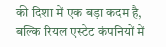की दिशा में एक बड़ा कदम है, बल्कि रियल एस्टेट कंपनियों में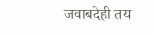जवाबदेही तय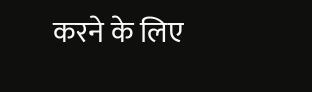करने के लिए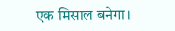एक मिसाल बनेगा।